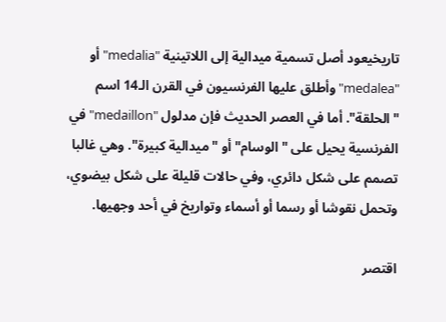تاريخيعود أصل تسمية ميدالية إلى اللاتينية "medalia" أو "medalea" وأطلق عليها الفرنسيون في القرن الـ14 اسم "الحلقة". أما في العصر الحديث فإن مدلول "medaillon" في الفرنسية يحيل على "الوسام" أو "ميدالية كبيرة". وهي غالبا تصمم على شكل دائري، وفي حالات قليلة على شكل بيضوي، وتحمل نقوشا أو رسما أو أسماء وتواريخ في أحد وجهيها.

اقتصر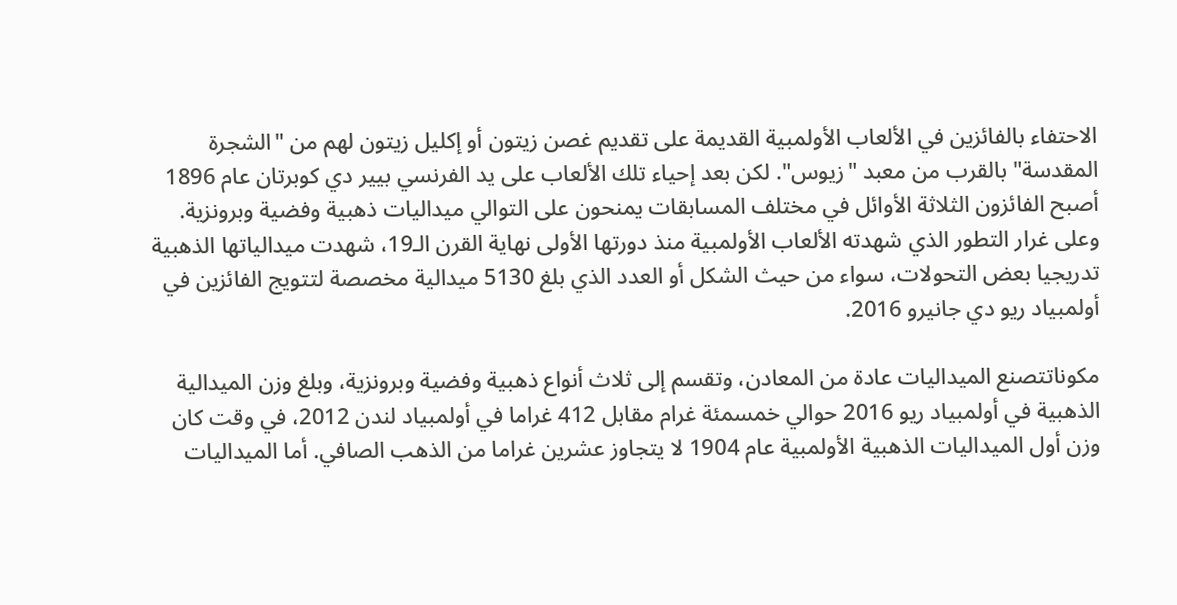الاحتفاء بالفائزين في الألعاب الأولمبية القديمة على تقديم غصن زيتون أو إكليل زيتون لهم من "الشجرة المقدسة" بالقرب من معبد "زيوس". لكن بعد إحياء تلك الألعاب على يد الفرنسي بيير دي كوبرتان عام 1896 أصبح الفائزون الثلاثة الأوائل في مختلف المسابقات يمنحون على التوالي ميداليات ذهبية وفضية وبرونزية. وعلى غرار التطور الذي شهدته الألعاب الأولمبية منذ دورتها الأولى نهاية القرن الـ19، شهدت ميدالياتها الذهبية تدريجيا بعض التحولات، سواء من حيث الشكل أو العدد الذي بلغ 5130 ميدالية مخصصة لتتويج الفائزين في أولمبياد ريو دي جانيرو 2016.

مكوناتتصنع الميداليات عادة من المعادن، وتقسم إلى ثلاث أنواع ذهبية وفضية وبرونزية، وبلغ وزن الميدالية الذهبية في أولمبياد ريو 2016 حوالي خمسمئة غرام مقابل 412 غراما في أولمبياد لندن 2012، في وقت كان وزن أول الميداليات الذهبية الأولمبية عام 1904 لا يتجاوز عشرين غراما من الذهب الصافي. أما الميداليات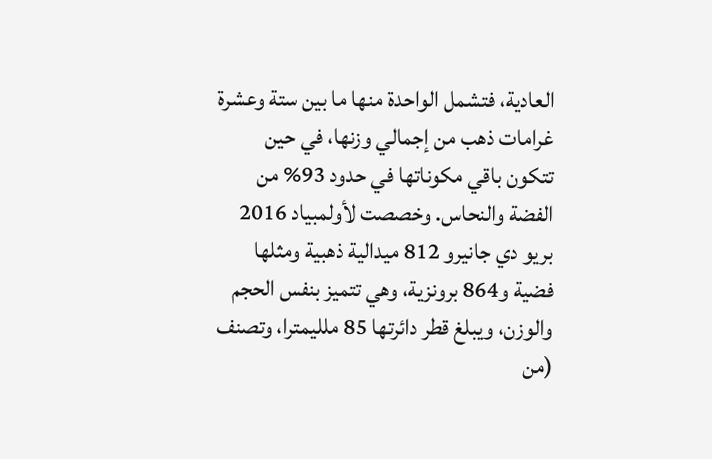العادية، فتشمل الواحدة منها ما بين ستة وعشرة غرامات ذهب من إجمالي وزنها، في حين تتكون باقي مكوناتها في حدود 93% من الفضة والنحاس. وخصصت لأولمبياد 2016 بريو دي جانيرو 812 ميدالية ذهبية ومثلها فضية و864 برونزية، وهي تتميز بنفس الحجم والوزن، ويبلغ قطر دائرتها 85 ملليمترا، وتصنف (من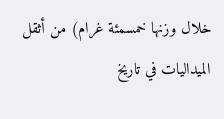خلال وزنها خمسمئة غرام) من أثقل الميداليات في تاريخ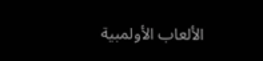الألعاب الأولمبية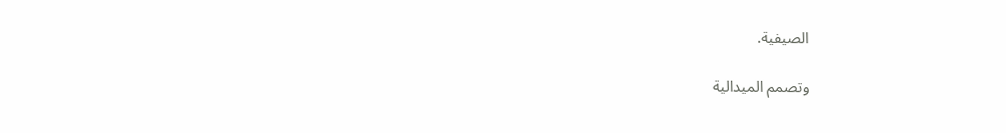الصيفية.

وتصمم الميدالية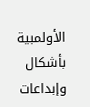الأولمبية بأشكال وإبداعات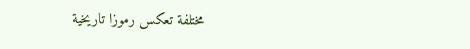مختلفة تعكس رموزا تاريخية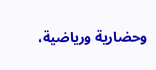وحضارية ورياضية،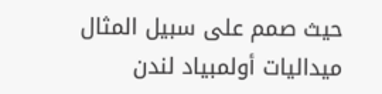حيث صمم على سبيل المثال ميداليات أولمبياد لندن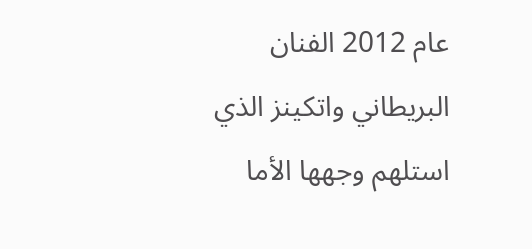عام 2012 الفنان البريطاني واتكينز الذي استلهم وجهها الأما